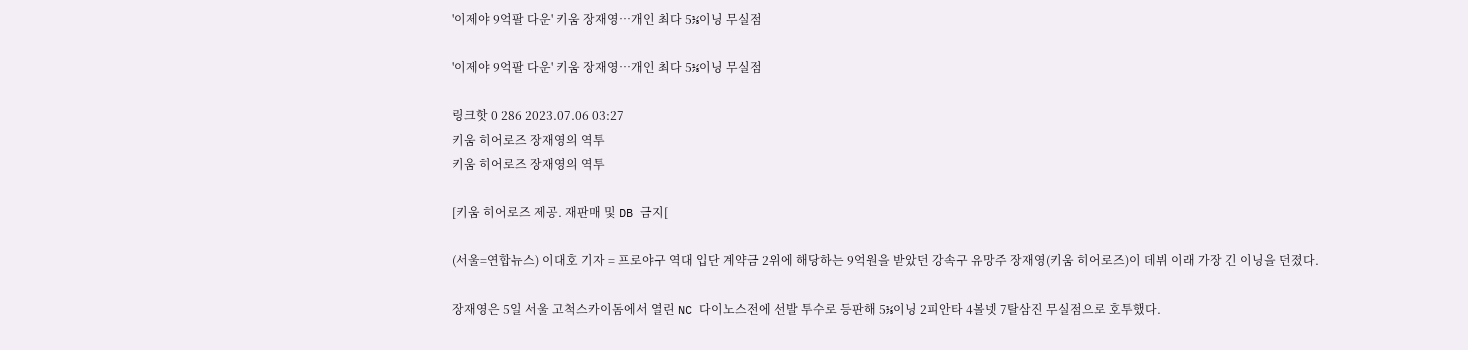'이제야 9억팔 다운' 키움 장재영…개인 최다 5⅓이닝 무실점

'이제야 9억팔 다운' 키움 장재영…개인 최다 5⅓이닝 무실점

링크핫 0 286 2023.07.06 03:27
키움 히어로즈 장재영의 역투
키움 히어로즈 장재영의 역투

[키움 히어로즈 제공. 재판매 및 DB 금지[

(서울=연합뉴스) 이대호 기자 = 프로야구 역대 입단 계약금 2위에 해당하는 9억원을 받았던 강속구 유망주 장재영(키움 히어로즈)이 데뷔 이래 가장 긴 이닝을 던졌다.

장재영은 5일 서울 고척스카이돔에서 열린 NC 다이노스전에 선발 투수로 등판해 5⅓이닝 2피안타 4볼넷 7탈삼진 무실점으로 호투했다.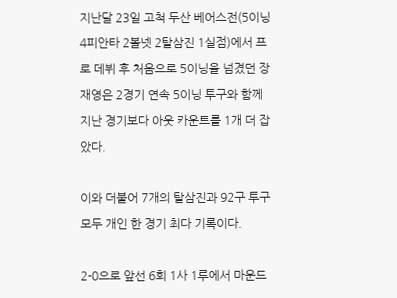지난달 23일 고척 두산 베어스전(5이닝 4피안타 2볼넷 2탈삼진 1실점)에서 프로 데뷔 후 처음으로 5이닝을 넘겼던 장재영은 2경기 연속 5이닝 투구와 함께 지난 경기보다 아웃 카운트를 1개 더 잡았다.

이와 더불어 7개의 탈삼진과 92구 투구 모두 개인 한 경기 최다 기록이다.

2-0으로 앞선 6회 1사 1루에서 마운드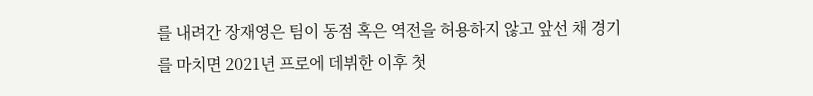를 내려간 장재영은 팀이 동점 혹은 역전을 허용하지 않고 앞선 채 경기를 마치면 2021년 프로에 데뷔한 이후 첫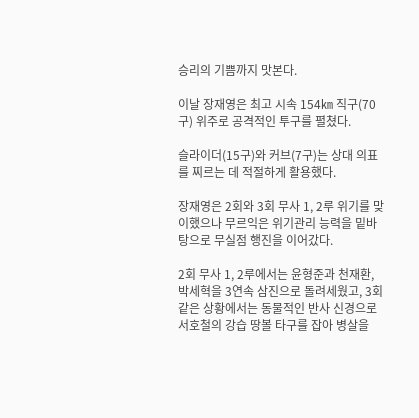승리의 기쁨까지 맛본다.

이날 장재영은 최고 시속 154㎞ 직구(70구) 위주로 공격적인 투구를 펼쳤다.

슬라이더(15구)와 커브(7구)는 상대 의표를 찌르는 데 적절하게 활용했다.

장재영은 2회와 3회 무사 1, 2루 위기를 맞이했으나 무르익은 위기관리 능력을 밑바탕으로 무실점 행진을 이어갔다.

2회 무사 1, 2루에서는 윤형준과 천재환, 박세혁을 3연속 삼진으로 돌려세웠고, 3회 같은 상황에서는 동물적인 반사 신경으로 서호철의 강습 땅볼 타구를 잡아 병살을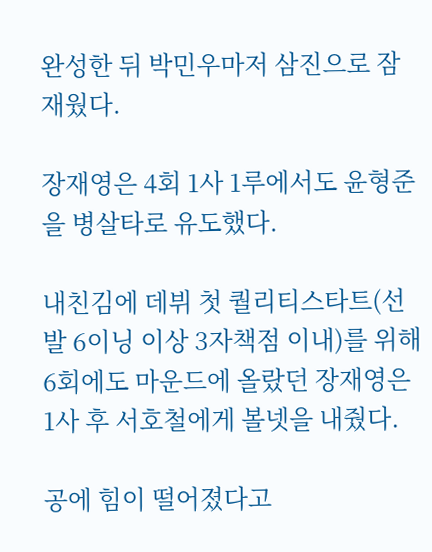완성한 뒤 박민우마저 삼진으로 잠재웠다.

장재영은 4회 1사 1루에서도 윤형준을 병살타로 유도했다.

내친김에 데뷔 첫 퀄리티스타트(선발 6이닝 이상 3자책점 이내)를 위해 6회에도 마운드에 올랐던 장재영은 1사 후 서호철에게 볼넷을 내줬다.

공에 힘이 떨어졌다고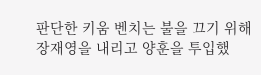판단한 키움 벤치는 불을 끄기 위해 장재영을 내리고 양훈을 투입했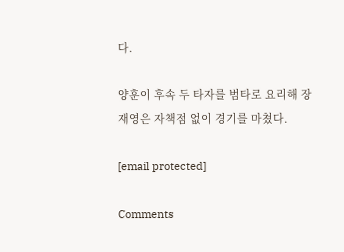다.

양훈이 후속 두 타자를 범타로 요리해 장재영은 자책점 없이 경기를 마쳤다.

[email protected]

Comments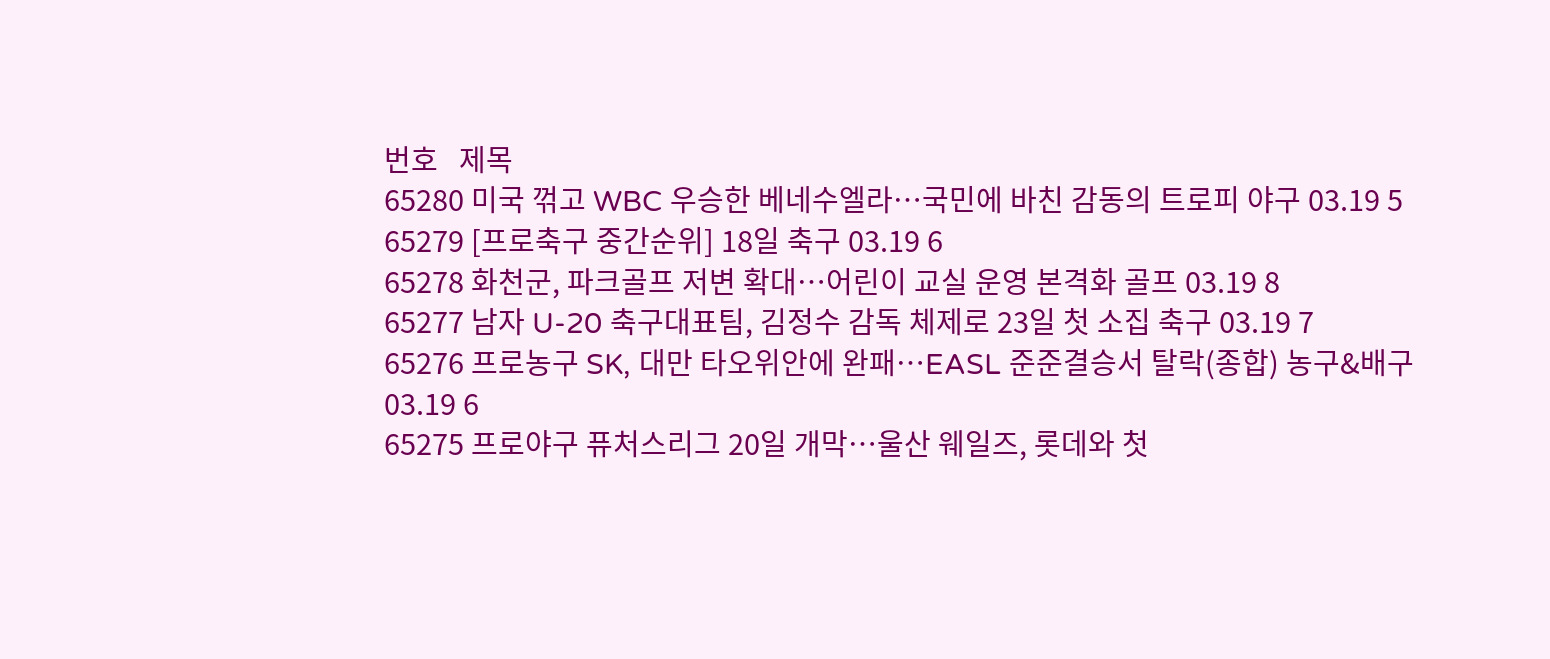번호   제목
65280 미국 꺾고 WBC 우승한 베네수엘라…국민에 바친 감동의 트로피 야구 03.19 5
65279 [프로축구 중간순위] 18일 축구 03.19 6
65278 화천군, 파크골프 저변 확대…어린이 교실 운영 본격화 골프 03.19 8
65277 남자 U-20 축구대표팀, 김정수 감독 체제로 23일 첫 소집 축구 03.19 7
65276 프로농구 SK, 대만 타오위안에 완패…EASL 준준결승서 탈락(종합) 농구&배구 03.19 6
65275 프로야구 퓨처스리그 20일 개막…울산 웨일즈, 롯데와 첫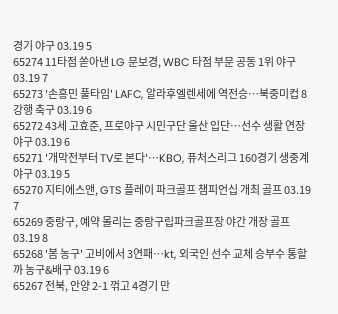경기 야구 03.19 5
65274 11타점 쏟아낸 LG 문보경, WBC 타점 부문 공동 1위 야구 03.19 7
65273 '손흥민 풀타임' LAFC, 알라후엘렌세에 역전승…북중미컵 8강행 축구 03.19 6
65272 43세 고효준, 프로야구 시민구단 울산 입단…선수 생활 연장 야구 03.19 6
65271 '개막전부터 TV로 본다'…KBO, 퓨처스리그 160경기 생중계 야구 03.19 5
65270 지티에스앤, GTS 플레이 파크골프 챔피언십 개최 골프 03.19 7
65269 중랑구, 예약 몰리는 중랑구립파크골프장 야간 개장 골프 03.19 8
65268 '봄 농구' 고비에서 3연패…kt, 외국인 선수 교체 승부수 통할까 농구&배구 03.19 6
65267 전북, 안양 2-1 꺾고 4경기 만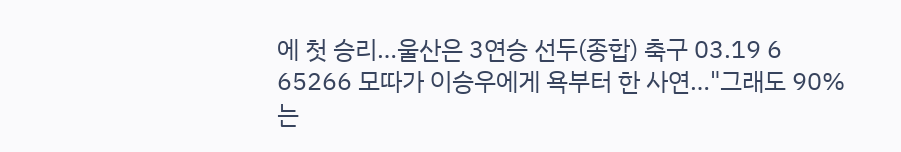에 첫 승리…울산은 3연승 선두(종합) 축구 03.19 6
65266 모따가 이승우에게 욕부터 한 사연…"그래도 90%는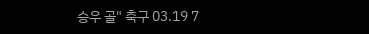승우 골" 축구 03.19 7